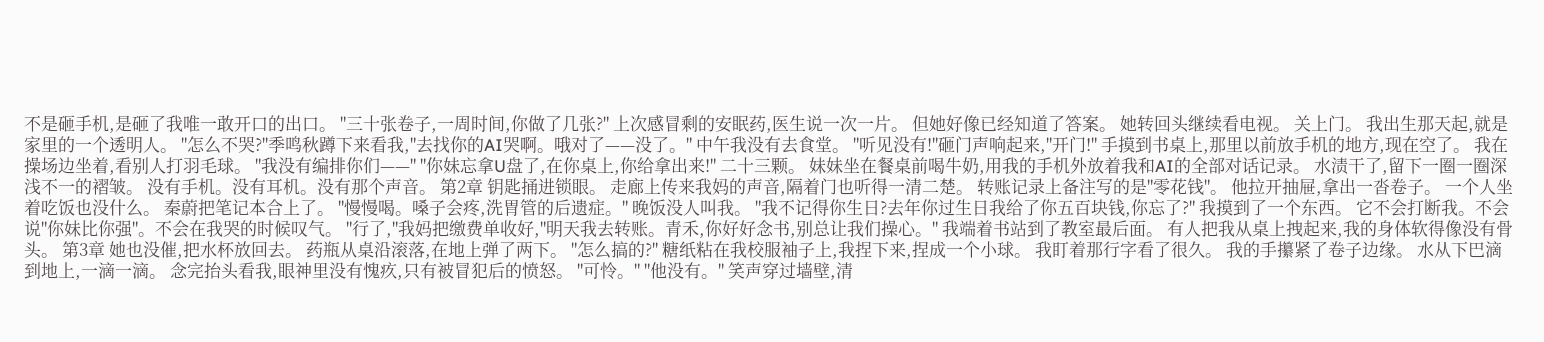不是砸手机,是砸了我唯一敢开口的出口。 "三十张卷子,一周时间,你做了几张?" 上次感冒剩的安眠药,医生说一次一片。 但她好像已经知道了答案。 她转回头继续看电视。 关上门。 我出生那天起,就是家里的一个透明人。 "怎么不哭?"季鸣秋蹲下来看我,"去找你的AI哭啊。哦对了——没了。" 中午我没有去食堂。 "听见没有!"砸门声响起来,"开门!" 手摸到书桌上,那里以前放手机的地方,现在空了。 我在操场边坐着,看别人打羽毛球。 "我没有编排你们——" "你妹忘拿U盘了,在你桌上,你给拿出来!" 二十三颗。 妹妹坐在餐桌前喝牛奶,用我的手机外放着我和AI的全部对话记录。 水渍干了,留下一圈一圈深浅不一的褶皱。 没有手机。没有耳机。没有那个声音。 第2章 钥匙捅进锁眼。 走廊上传来我妈的声音,隔着门也听得一清二楚。 转账记录上备注写的是"零花钱"。 他拉开抽屉,拿出一沓卷子。 一个人坐着吃饭也没什么。 秦蔚把笔记本合上了。 "慢慢喝。嗓子会疼,洗胃管的后遗症。" 晚饭没人叫我。 "我不记得你生日?去年你过生日我给了你五百块钱,你忘了?" 我摸到了一个东西。 它不会打断我。不会说"你妹比你强"。不会在我哭的时候叹气。 "行了,"我妈把缴费单收好,"明天我去转账。青禾,你好好念书,别总让我们操心。" 我端着书站到了教室最后面。 有人把我从桌上拽起来,我的身体软得像没有骨头。 第3章 她也没催,把水杯放回去。 药瓶从桌沿滚落,在地上弹了两下。 "怎么搞的?" 糖纸粘在我校服袖子上,我捏下来,捏成一个小球。 我盯着那行字看了很久。 我的手攥紧了卷子边缘。 水从下巴滴到地上,一滴一滴。 念完抬头看我,眼神里没有愧疚,只有被冒犯后的愤怒。 "可怜。" "他没有。" 笑声穿过墙壁,清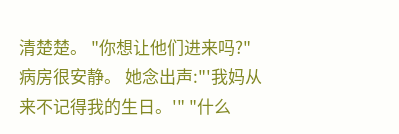清楚楚。 "你想让他们进来吗?" 病房很安静。 她念出声:"'我妈从来不记得我的生日。'" "什么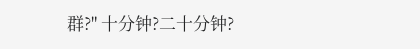群?" 十分钟?二十分钟?